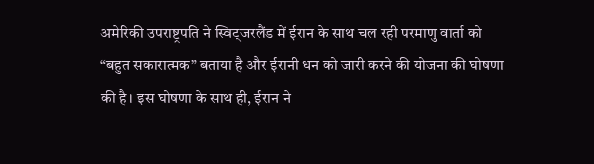अमेरिकी उपराष्ट्रपति ने स्विट्जरलैंड में ईरान के साथ चल रही परमाणु वार्ता को “बहुत सकारात्मक” बताया है और ईरानी धन को जारी करने की योजना की घोषणा की है। इस घोषणा के साथ ही, ईरान ने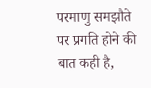परमाणु समझौते पर प्रगति होने की बात कही है,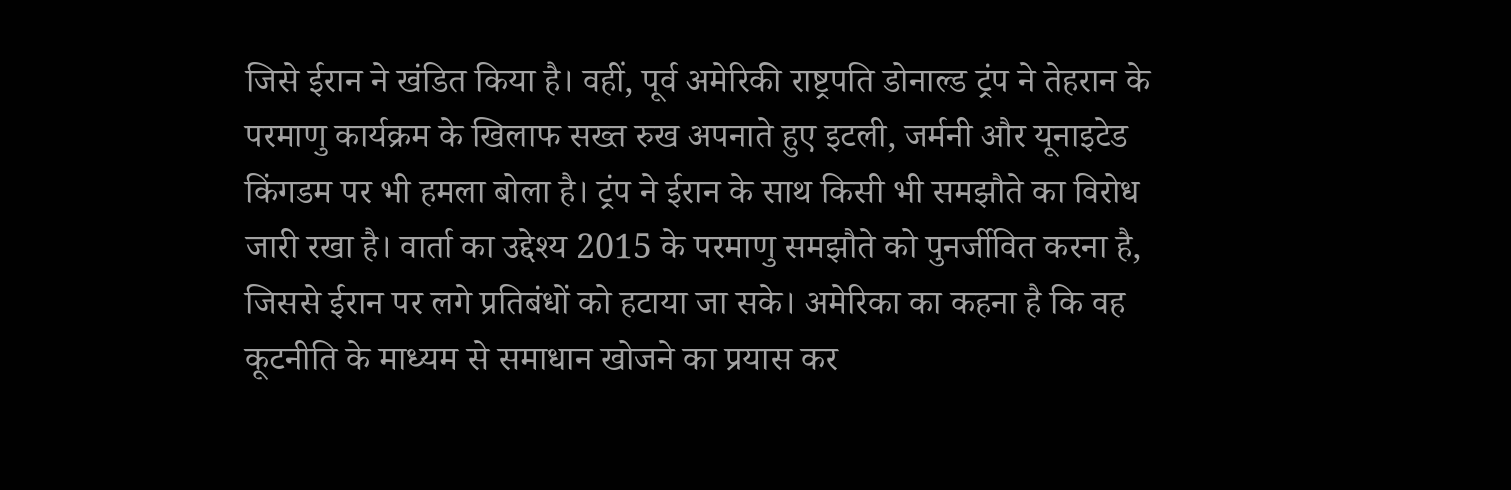जिसे ईरान ने खंडित किया है। वहीं, पूर्व अमेरिकी राष्ट्रपति डोनाल्ड ट्रंप ने तेहरान के परमाणु कार्यक्रम के खिलाफ सख्त रुख अपनाते हुए इटली, जर्मनी और यूनाइटेड किंगडम पर भी हमला बोला है। ट्रंप ने ईरान के साथ किसी भी समझौते का विरोध जारी रखा है। वार्ता का उद्देश्य 2015 के परमाणु समझौते को पुनर्जीवित करना है, जिससे ईरान पर लगे प्रतिबंधों को हटाया जा सके। अमेरिका का कहना है कि वह कूटनीति के माध्यम से समाधान खोजने का प्रयास कर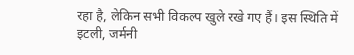रहा है, लेकिन सभी विकल्प खुले रखे गए हैं। इस स्थिति में इटली, जर्मनी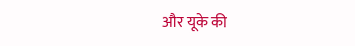और यूके की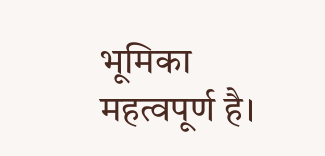भूमिका महत्वपूर्ण है।